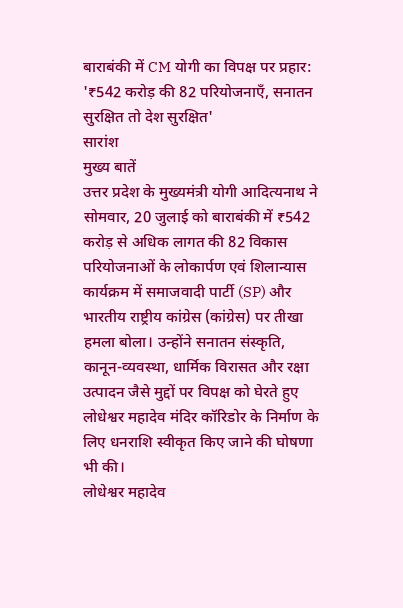बाराबंकी में CM योगी का विपक्ष पर प्रहार: '₹542 करोड़ की 82 परियोजनाएँ, सनातन सुरक्षित तो देश सुरक्षित'
सारांश
मुख्य बातें
उत्तर प्रदेश के मुख्यमंत्री योगी आदित्यनाथ ने सोमवार, 20 जुलाई को बाराबंकी में ₹542 करोड़ से अधिक लागत की 82 विकास परियोजनाओं के लोकार्पण एवं शिलान्यास कार्यक्रम में समाजवादी पार्टी (SP) और भारतीय राष्ट्रीय कांग्रेस (कांग्रेस) पर तीखा हमला बोला। उन्होंने सनातन संस्कृति, कानून-व्यवस्था, धार्मिक विरासत और रक्षा उत्पादन जैसे मुद्दों पर विपक्ष को घेरते हुए लोधेश्वर महादेव मंदिर कॉरिडोर के निर्माण के लिए धनराशि स्वीकृत किए जाने की घोषणा भी की।
लोधेश्वर महादेव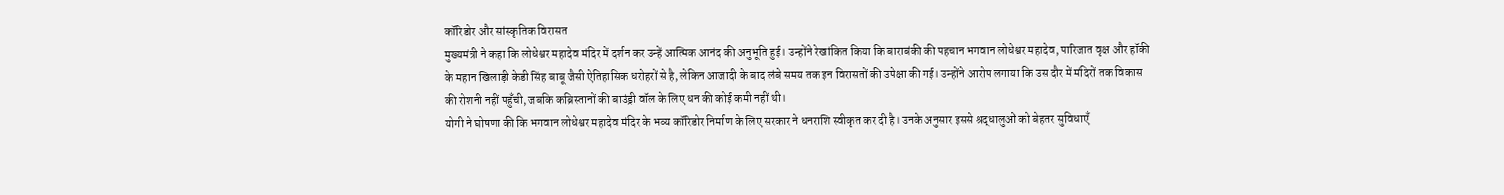कॉरिडोर और सांस्कृतिक विरासत
मुख्यमंत्री ने कहा कि लोधेश्वर महादेव मंदिर में दर्शन कर उन्हें आत्मिक आनंद की अनुभूति हुई। उन्होंने रेखांकित किया कि बाराबंकी की पहचान भगवान लोधेश्वर महादेव, पारिजात वृक्ष और हॉकी के महान खिलाड़ी केडी सिंह बाबू जैसी ऐतिहासिक धरोहरों से है, लेकिन आजादी के बाद लंबे समय तक इन विरासतों की उपेक्षा की गई। उन्होंने आरोप लगाया कि उस दौर में मंदिरों तक विकास की रोशनी नहीं पहुँची, जबकि कब्रिस्तानों की बाउंड्री वॉल के लिए धन की कोई कमी नहीं थी।
योगी ने घोषणा की कि भगवान लोधेश्वर महादेव मंदिर के भव्य कॉरिडोर निर्माण के लिए सरकार ने धनराशि स्वीकृत कर दी है। उनके अनुसार इससे श्रद्धालुओं को बेहतर सुविधाएँ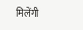मिलेंगी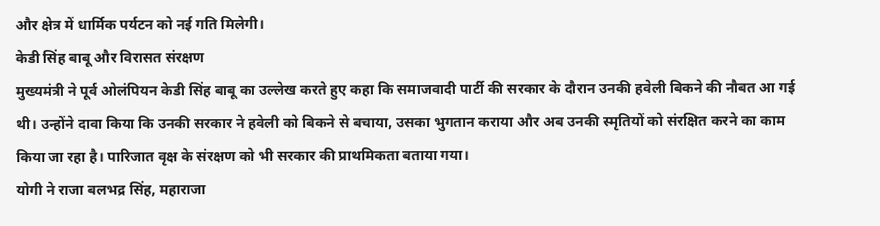और क्षेत्र में धार्मिक पर्यटन को नई गति मिलेगी।
केडी सिंह बाबू और विरासत संरक्षण
मुख्यमंत्री ने पूर्व ओलंपियन केडी सिंह बाबू का उल्लेख करते हुए कहा कि समाजवादी पार्टी की सरकार के दौरान उनकी हवेली बिकने की नौबत आ गई थी। उन्होंने दावा किया कि उनकी सरकार ने हवेली को बिकने से बचाया, उसका भुगतान कराया और अब उनकी स्मृतियों को संरक्षित करने का काम किया जा रहा है। पारिजात वृक्ष के संरक्षण को भी सरकार की प्राथमिकता बताया गया।
योगी ने राजा बलभद्र सिंह, महाराजा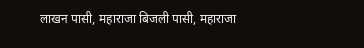लाखन पासी, महाराजा बिजली पासी, महाराजा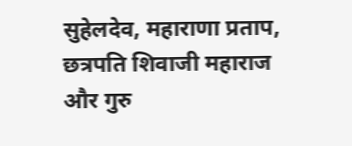सुहेलदेव, महाराणा प्रताप, छत्रपति शिवाजी महाराज और गुरु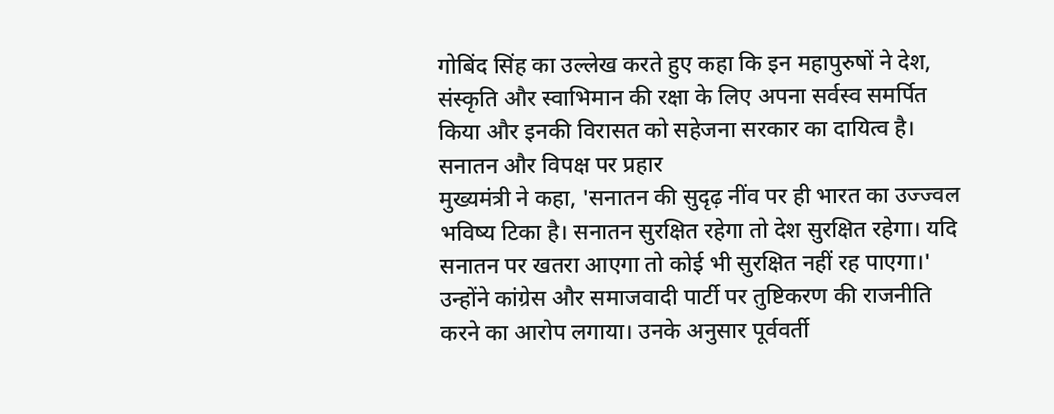गोबिंद सिंह का उल्लेख करते हुए कहा कि इन महापुरुषों ने देश, संस्कृति और स्वाभिमान की रक्षा के लिए अपना सर्वस्व समर्पित किया और इनकी विरासत को सहेजना सरकार का दायित्व है।
सनातन और विपक्ष पर प्रहार
मुख्यमंत्री ने कहा, 'सनातन की सुदृढ़ नींव पर ही भारत का उज्ज्वल भविष्य टिका है। सनातन सुरक्षित रहेगा तो देश सुरक्षित रहेगा। यदि सनातन पर खतरा आएगा तो कोई भी सुरक्षित नहीं रह पाएगा।' उन्होंने कांग्रेस और समाजवादी पार्टी पर तुष्टिकरण की राजनीति करने का आरोप लगाया। उनके अनुसार पूर्ववर्ती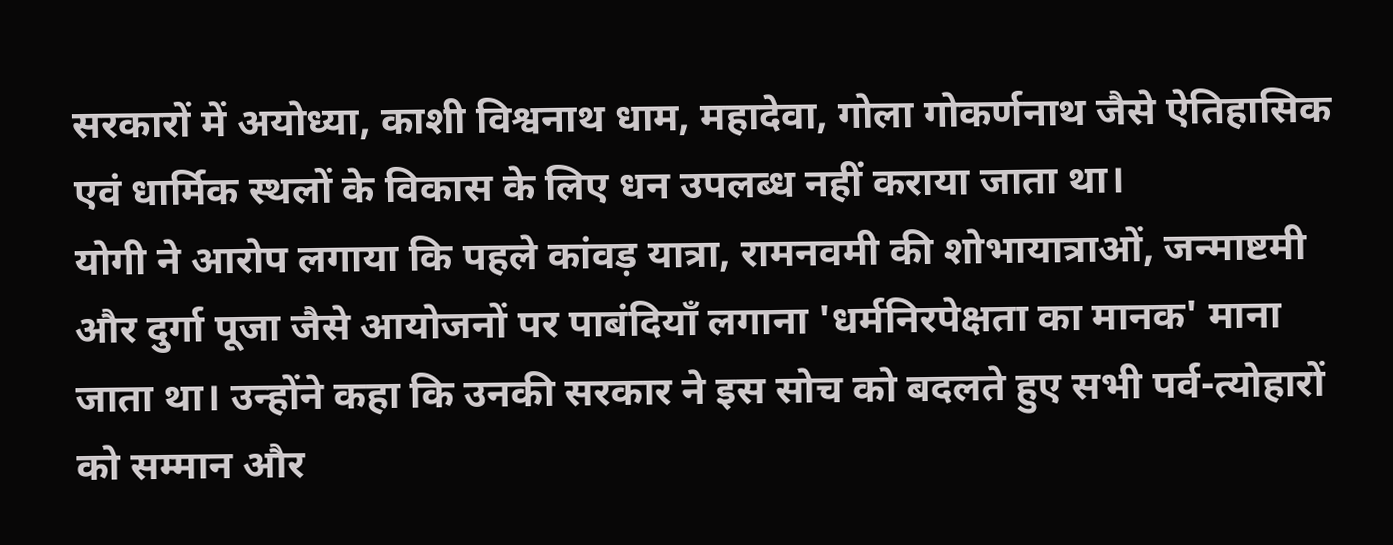सरकारों में अयोध्या, काशी विश्वनाथ धाम, महादेवा, गोला गोकर्णनाथ जैसे ऐतिहासिक एवं धार्मिक स्थलों के विकास के लिए धन उपलब्ध नहीं कराया जाता था।
योगी ने आरोप लगाया कि पहले कांवड़ यात्रा, रामनवमी की शोभायात्राओं, जन्माष्टमी और दुर्गा पूजा जैसे आयोजनों पर पाबंदियाँ लगाना 'धर्मनिरपेक्षता का मानक' माना जाता था। उन्होंने कहा कि उनकी सरकार ने इस सोच को बदलते हुए सभी पर्व-त्योहारों को सम्मान और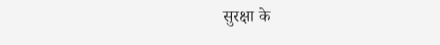सुरक्षा के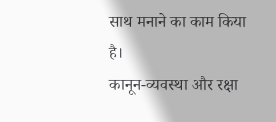साथ मनाने का काम किया है।
कानून-व्यवस्था और रक्षा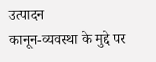उत्पादन
कानून-व्यवस्था के मुद्दे पर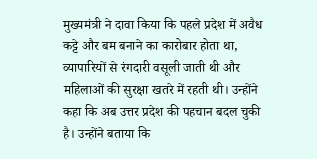मुख्यमंत्री ने दावा किया कि पहले प्रदेश में अवैध कट्टे और बम बनाने का कारोबार होता था, व्यापारियों से रंगदारी वसूली जाती थी और महिलाओं की सुरक्षा खतरे में रहती थी। उन्होंने कहा कि अब उत्तर प्रदेश की पहचान बदल चुकी है। उन्होंने बताया कि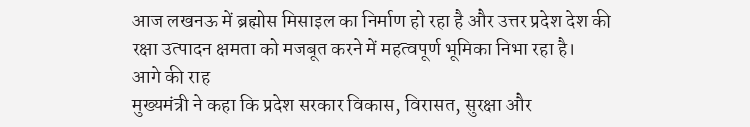आज लखनऊ में ब्रह्मोस मिसाइल का निर्माण हो रहा है और उत्तर प्रदेश देश की रक्षा उत्पादन क्षमता को मजबूत करने में महत्वपूर्ण भूमिका निभा रहा है।
आगे की राह
मुख्यमंत्री ने कहा कि प्रदेश सरकार विकास, विरासत, सुरक्षा और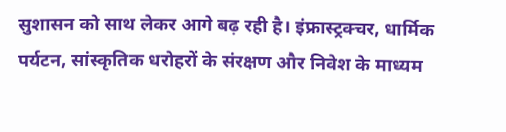सुशासन को साथ लेकर आगे बढ़ रही है। इंफ्रास्ट्रक्चर, धार्मिक पर्यटन, सांस्कृतिक धरोहरों के संरक्षण और निवेश के माध्यम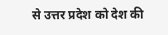से उत्तर प्रदेश को देश की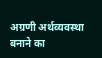अग्रणी अर्थव्यवस्था बनाने का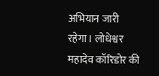अभियान जारी रहेगा। लोधेश्वर महादेव कॉरिडोर की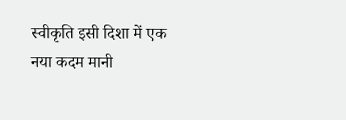स्वीकृति इसी दिशा में एक नया कदम मानी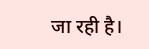जा रही है।